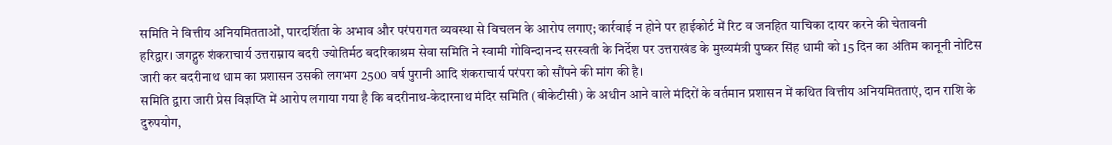समिति ने वित्तीय अनियमितताओं, पारदर्शिता के अभाव और परंपरागत व्यवस्था से विचलन के आरोप लगाए; कार्रवाई न होने पर हाईकोर्ट में रिट व जनहित याचिका दायर करने की चेतावनी
हरिद्वार। जगद्गुरु शंकराचार्य उत्तराम्नाय बदरी ज्योतिर्मठ बदरिकाश्रम सेवा समिति ने स्वामी गोविन्दानन्द सरस्वती के निर्देश पर उत्तराखंड के मुख्यमंत्री पुष्कर सिंह धामी को 15 दिन का अंतिम कानूनी नोटिस जारी कर बदरीनाथ धाम का प्रशासन उसकी लगभग 2500 वर्ष पुरानी आदि शंकराचार्य परंपरा को सौंपने की मांग की है।
समिति द्वारा जारी प्रेस विज्ञप्ति में आरोप लगाया गया है कि बदरीनाथ-केदारनाथ मंदिर समिति (बीकेटीसी) के अधीन आने वाले मंदिरों के वर्तमान प्रशासन में कथित वित्तीय अनियमितताएं, दान राशि के दुरुपयोग,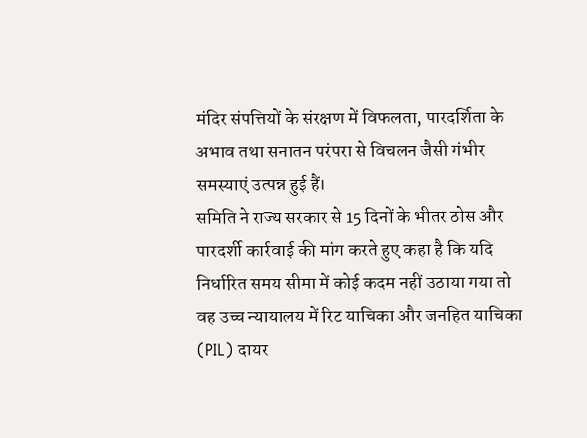मंदिर संपत्तियों के संरक्षण में विफलता, पारदर्शिता के अभाव तथा सनातन परंपरा से विचलन जैसी गंभीर समस्याएं उत्पन्न हुई हैं।
समिति ने राज्य सरकार से 15 दिनों के भीतर ठोस और पारदर्शी कार्रवाई की मांग करते हुए कहा है कि यदि निर्धारित समय सीमा में कोई कदम नहीं उठाया गया तो वह उच्च न्यायालय में रिट याचिका और जनहित याचिका (PIL) दायर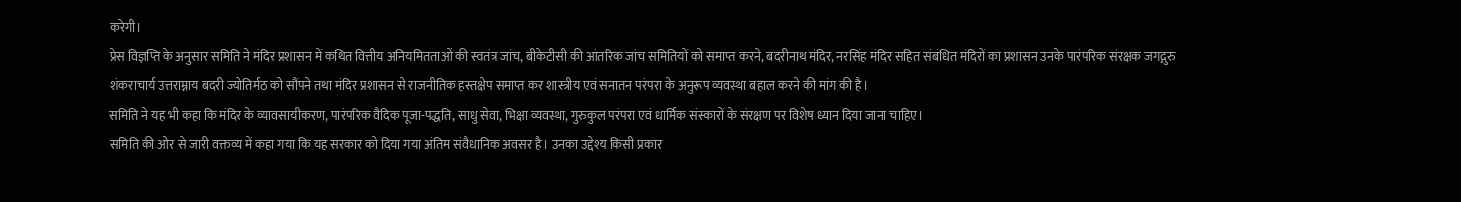करेगी।
प्रेस विज्ञप्ति के अनुसार समिति ने मंदिर प्रशासन में कथित वित्तीय अनियमितताओं की स्वतंत्र जांच, बीकेटीसी की आंतरिक जांच समितियों को समाप्त करने, बदरीनाथ मंदिर, नरसिंह मंदिर सहित संबंधित मंदिरों का प्रशासन उनके पारंपरिक संरक्षक जगद्गुरु शंकराचार्य उत्तराम्नाय बदरी ज्योतिर्मठ को सौंपने तथा मंदिर प्रशासन से राजनीतिक हस्तक्षेप समाप्त कर शास्त्रीय एवं सनातन परंपरा के अनुरूप व्यवस्था बहाल करने की मांग की है।
समिति ने यह भी कहा कि मंदिर के व्यावसायीकरण, पारंपरिक वैदिक पूजा-पद्धति, साधु सेवा, भिक्षा व्यवस्था, गुरुकुल परंपरा एवं धार्मिक संस्कारों के संरक्षण पर विशेष ध्यान दिया जाना चाहिए।
समिति की ओर से जारी वक्तव्य में कहा गया कि यह सरकार को दिया गया अंतिम संवैधानिक अवसर है। उनका उद्देश्य किसी प्रकार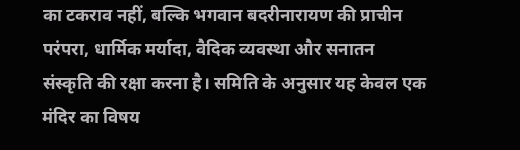का टकराव नहीं, बल्कि भगवान बदरीनारायण की प्राचीन परंपरा, धार्मिक मर्यादा, वैदिक व्यवस्था और सनातन संस्कृति की रक्षा करना है। समिति के अनुसार यह केवल एक मंदिर का विषय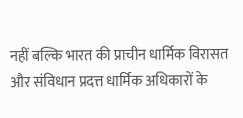नहीं बल्कि भारत की प्राचीन धार्मिक विरासत और संविधान प्रदत्त धार्मिक अधिकारों के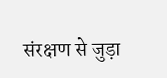संरक्षण से जुड़ा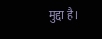मुद्दा है।